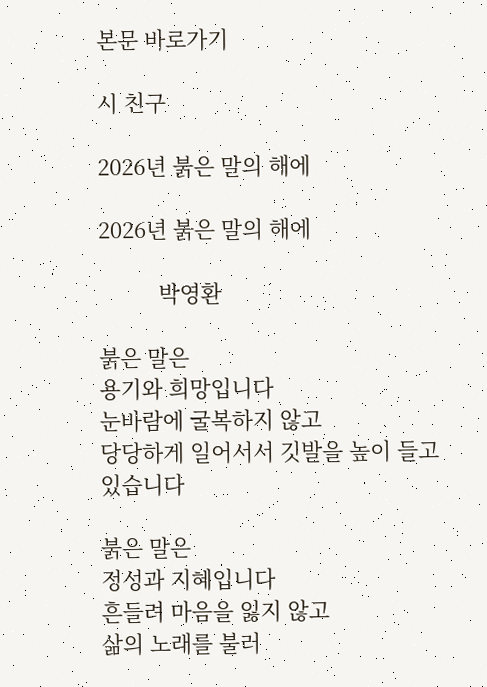본문 바로가기

시 친구

2026년 붉은 말의 해에

2026년 붉은 말의 해에

          박영환

붉은 말은
용기와 희망입니다
눈바람에 굴복하지 않고
당당하게 일어서서 깃발을 높이 들고 있습니다

붉은 말은
정성과 지혜입니다
흔들려 마음을 잃지 않고
삶의 노래를 불러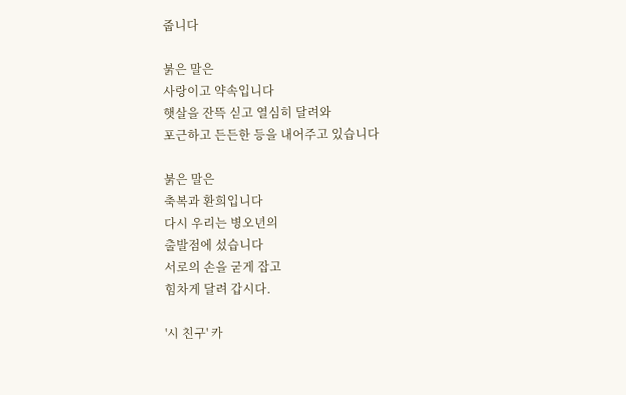줍니다

붉은 말은
사랑이고 약속입니다
햇살을 잔뜩 싣고 열심히 달려와
포근하고 든든한 등을 내어주고 있습니다

붉은 말은
축복과 환희입니다
다시 우리는 병오년의
출발점에 섰습니다
서로의 손을 굳게 잡고
힘차게 달려 갑시다.

'시 친구' 카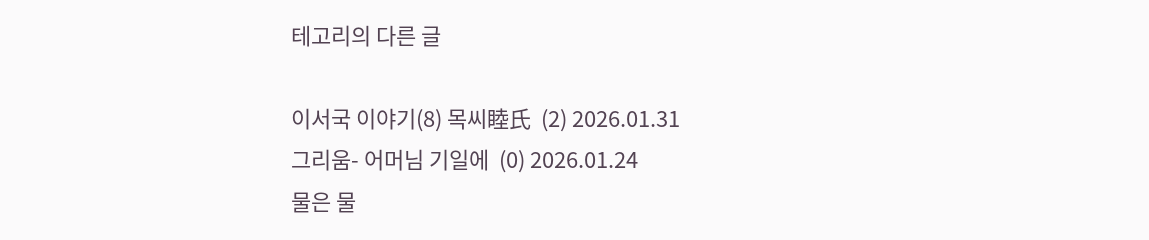테고리의 다른 글

이서국 이야기(8) 목씨睦氏  (2) 2026.01.31
그리움- 어머님 기일에  (0) 2026.01.24
물은 물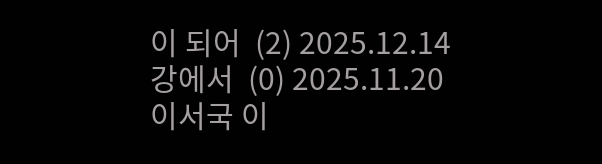이 되어  (2) 2025.12.14
강에서  (0) 2025.11.20
이서국 이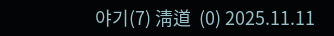야기(7) 淸道  (0) 2025.11.11